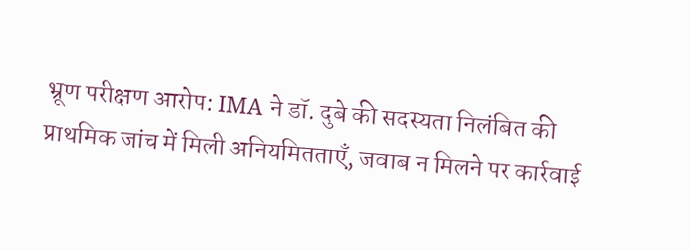भ्रूण परीक्षण आरोप: IMA ने डॉ. दुबे की सदस्यता निलंबित की
प्राथमिक जांच में मिली अनियमितताएँ, जवाब न मिलने पर कार्रवाई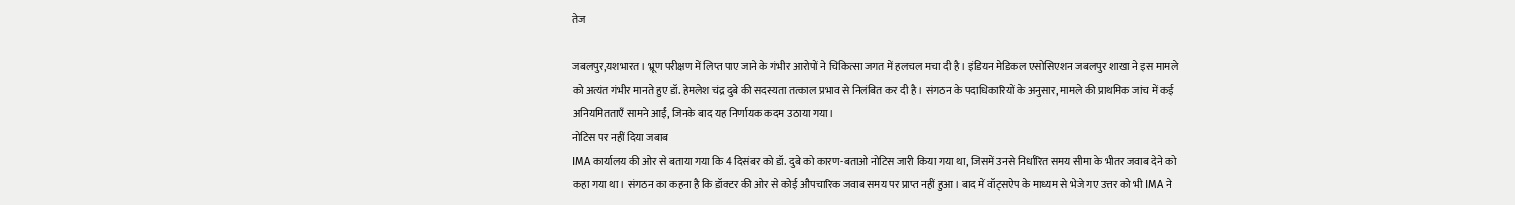तेज

जबलपुर,यशभारत। भ्रूण परीक्षण में लिप्त पाए जाने के गंभीर आरोपों ने चिकित्सा जगत में हलचल मचा दी है। इंडियन मेडिकल एसोसिएशन जबलपुर शाखा ने इस मामले को अत्यंत गंभीर मानते हुए डॉ. हेमलेश चंद्र दुबे की सदस्यता तत्काल प्रभाव से निलंबित कर दी है। संगठन के पदाधिकारियों के अनुसार, मामले की प्राथमिक जांच में कई अनियमितताएँ सामने आईं, जिनके बाद यह निर्णायक कदम उठाया गया।
नोटिस पर नहीं दिया जबाब
IMA कार्यालय की ओर से बताया गया कि 4 दिसंबर को डॉ. दुबे को कारण-बताओ नोटिस जारी किया गया था, जिसमें उनसे निर्धारित समय सीमा के भीतर जवाब देने को कहा गया था। संगठन का कहना है कि डॉक्टर की ओर से कोई औपचारिक जवाब समय पर प्राप्त नहीं हुआ। बाद में वॉट्सऐप के माध्यम से भेजे गए उत्तर को भी IMA ने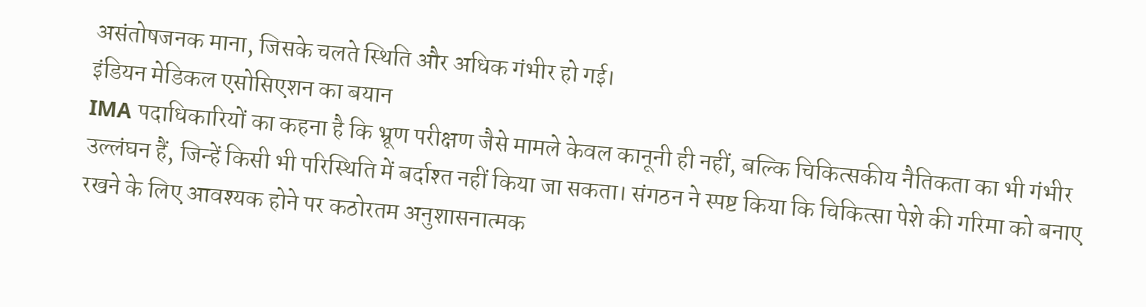असंतोषजनक माना, जिसके चलते स्थिति और अधिक गंभीर हो गई।
इंडियन मेडिकल एसोसिएशन का बयान
IMA पदाधिकारियों का कहना है कि भ्रूण परीक्षण जैसे मामले केवल कानूनी ही नहीं, बल्कि चिकित्सकीय नैतिकता का भी गंभीर उल्लंघन हैं, जिन्हें किसी भी परिस्थिति में बर्दाश्त नहीं किया जा सकता। संगठन ने स्पष्ट किया कि चिकित्सा पेशे की गरिमा को बनाए रखने के लिए आवश्यक होने पर कठोरतम अनुशासनात्मक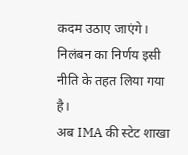कदम उठाए जाएंगे। निलंबन का निर्णय इसी नीति के तहत लिया गया है।
अब IMA की स्टेट शाखा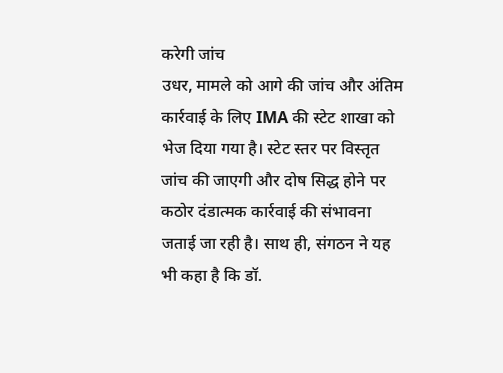करेगी जांच
उधर, मामले को आगे की जांच और अंतिम कार्रवाई के लिए IMA की स्टेट शाखा को भेज दिया गया है। स्टेट स्तर पर विस्तृत जांच की जाएगी और दोष सिद्ध होने पर कठोर दंडात्मक कार्रवाई की संभावना जताई जा रही है। साथ ही, संगठन ने यह भी कहा है कि डॉ.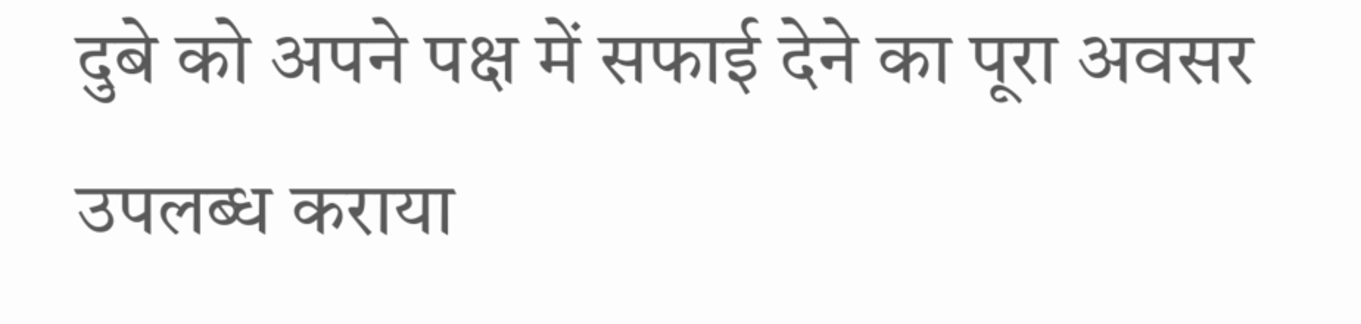दुबे को अपने पक्ष में सफाई देने का पूरा अवसर उपलब्ध कराया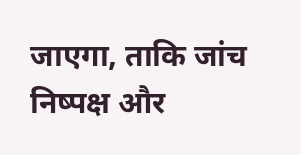जाएगा, ताकि जांच निष्पक्ष और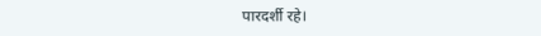पारदर्शी रहे।